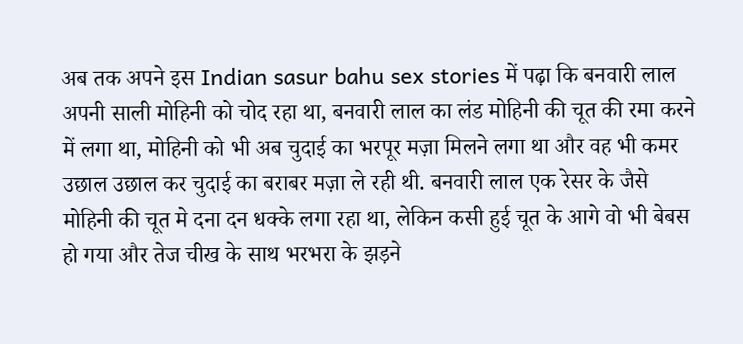अब तक अपने इस Indian sasur bahu sex stories में पढ़ा कि बनवारी लाल अपनी साली मोहिनी को चोद रहा था, बनवारी लाल का लंड मोहिनी की चूत की रमा करने में लगा था, मोहिनी को भी अब चुदाई का भरपूर मज़ा मिलने लगा था और वह भी कमर उछाल उछाल कर चुदाई का बराबर मज़ा ले रही थी. बनवारी लाल एक रेसर के जैसे मोहिनी की चूत मे दना दन धक्के लगा रहा था, लेकिन कसी हुई चूत के आगे वो भी बेबस हो गया और तेज चीख के साथ भरभरा के झड़ने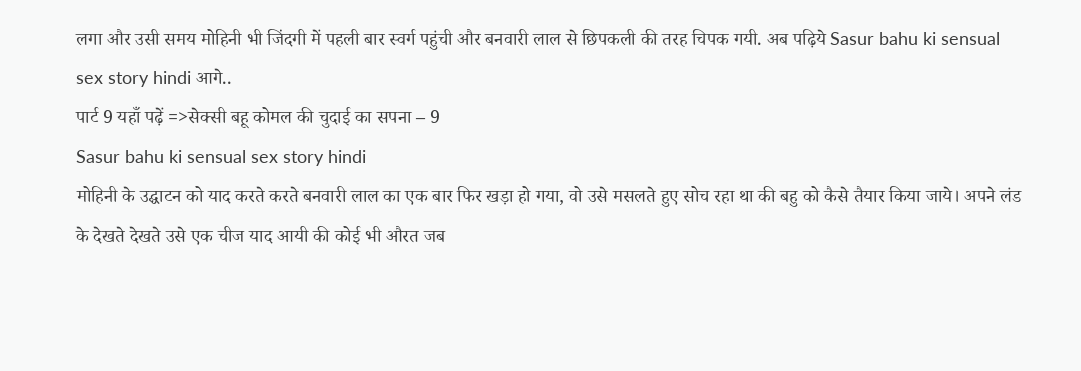लगा और उसी समय मोहिनी भी जिंदगी में पहली बार स्वर्ग पहुंची और बनवारी लाल से छिपकली की तरह चिपक गयी. अब पढ़िये Sasur bahu ki sensual sex story hindi आगे..
पार्ट 9 यहाँ पढ़ें =>सेक्सी बहू कोमल की चुदाई का सपना – 9
Sasur bahu ki sensual sex story hindi
मोहिनी के उद्घाटन को याद करते करते बनवारी लाल का एक बार फिर खड़ा हो गया, वो उसे मसलते हुए सोच रहा था की बहु को कैसे तैयार किया जाये। अपने लंड के देखते देखते उसे एक चीज याद आयी की कोई भी औरत जब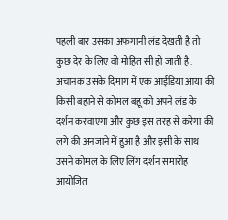पहली बार उसका अफगानी लंड देखती है तो कुछ देर के लिए वो मोहित सी हो जाती है. अचानक उसके दिमाग में एक आईडिया आया की किसी बहाने से कोमल बहू को अपने लंड के दर्शन करवाएगा और कुछ इस तरह से करेगा की लगे की अनजाने में हुआ है और इसी के साथ उसने कोमल के लिए लिंग दर्शन समारोह आयोजित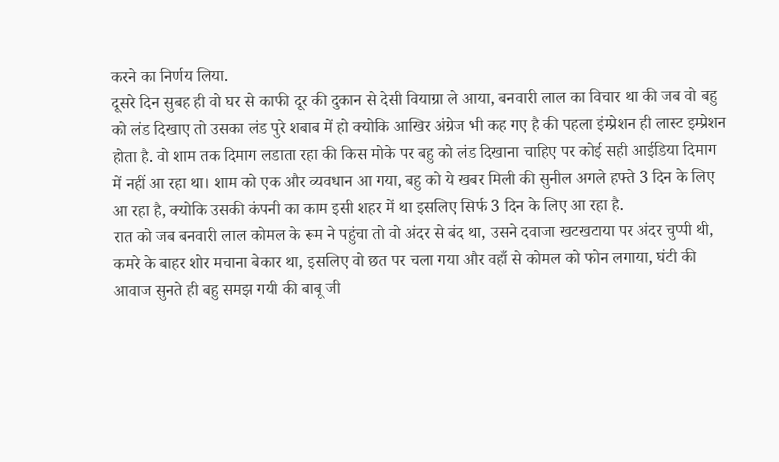करने का निर्णय लिया.
दूसरे दिन सुबह ही वो घर से काफी दूर की दुकान से देसी वियाग्रा ले आया, बनवारी लाल का विचार था की जब वो बहु को लंड दिखाए तो उसका लंड पुरे शबाब में हो क्योकि आखिर अंग्रेज भी कह गए है की पहला इंम्प्रेशन ही लास्ट इम्प्रेशन होता है. वो शाम तक दिमाग लडाता रहा की किस मोके पर बहु को लंड दिखाना चाहिए पर कोई सही आईडिया दिमाग में नहीं आ रहा था। शाम को एक और व्यवधान आ गया, बहु को ये खबर मिली की सुनील अगले हफ्ते 3 दिन के लिए आ रहा है, क्योकि उसकी कंपनी का काम इसी शहर में था इसलिए सिर्फ 3 दिन के लिए आ रहा है.
रात को जब बनवारी लाल कोमल के रूम ने पहुंचा तो वो अंदर से बंद था, उसने दवाजा खटखटाया पर अंदर चुप्पी थी, कमरे के बाहर शोर मचाना बेकार था, इसलिए वो छत पर चला गया और वहाँ से कोमल को फोन लगाया, घंटी की आवाज सुनते ही बहु समझ गयी की बाबू जी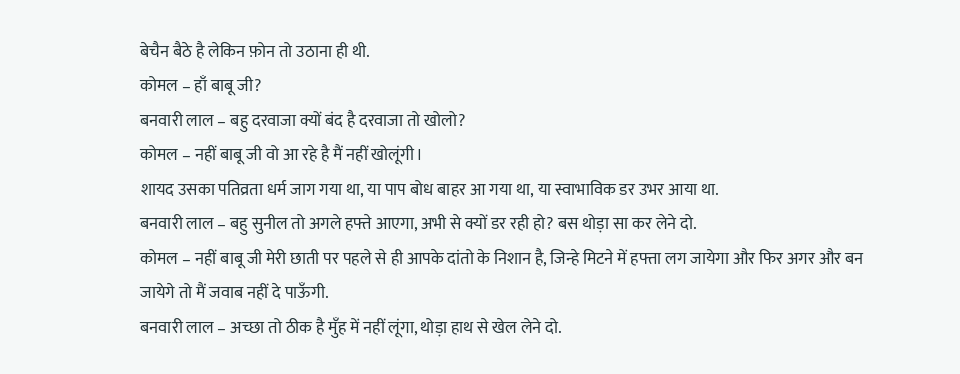बेचैन बैठे है लेकिन फ़ोन तो उठाना ही थी.
कोमल – हाँ बाबू जी?
बनवारी लाल – बहु दरवाजा क्यों बंद है दरवाजा तो खोलो?
कोमल – नहीं बाबू जी वो आ रहे है मैं नहीं खोलूंगी।
शायद उसका पतिव्रता धर्म जाग गया था, या पाप बोध बाहर आ गया था, या स्वाभाविक डर उभर आया था.
बनवारी लाल – बहु सुनील तो अगले हफ्ते आएगा, अभी से क्यों डर रही हो? बस थोड़ा सा कर लेने दो.
कोमल – नहीं बाबू जी मेरी छाती पर पहले से ही आपके दांतो के निशान है, जिन्हे मिटने में हफ्ता लग जायेगा और फिर अगर और बन जायेगे तो मैं जवाब नहीं दे पाऊँगी.
बनवारी लाल – अच्छा तो ठीक है मुँह में नहीं लूंगा, थोड़ा हाथ से खेल लेने दो.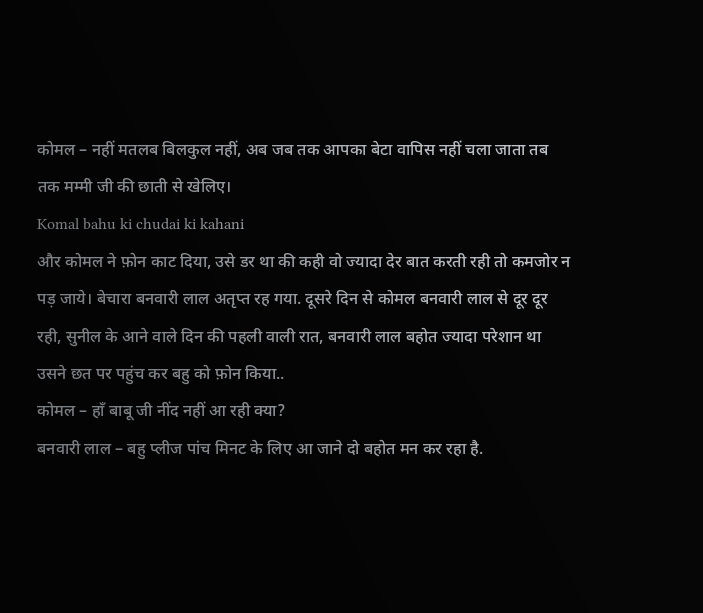कोमल – नहीं मतलब बिलकुल नहीं, अब जब तक आपका बेटा वापिस नहीं चला जाता तब तक मम्मी जी की छाती से खेलिए।
Komal bahu ki chudai ki kahani
और कोमल ने फ़ोन काट दिया, उसे डर था की कही वो ज्यादा देर बात करती रही तो कमजोर न पड़ जाये। बेचारा बनवारी लाल अतृप्त रह गया. दूसरे दिन से कोमल बनवारी लाल से दूर दूर रही, सुनील के आने वाले दिन की पहली वाली रात, बनवारी लाल बहोत ज्यादा परेशान था उसने छत पर पहुंच कर बहु को फ़ोन किया..
कोमल – हाँ बाबू जी नींद नहीं आ रही क्या?
बनवारी लाल – बहु प्लीज पांच मिनट के लिए आ जाने दो बहोत मन कर रहा है.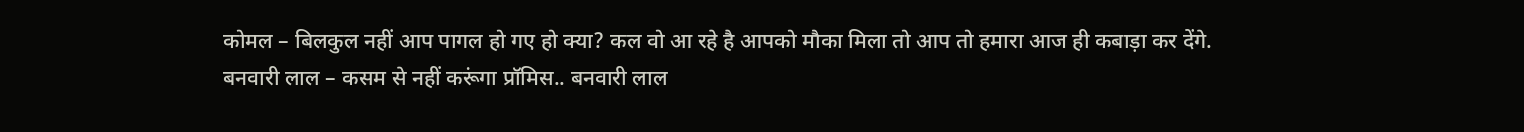कोमल – बिलकुल नहीं आप पागल हो गए हो क्या? कल वो आ रहे है आपको मौका मिला तो आप तो हमारा आज ही कबाड़ा कर देंगे.
बनवारी लाल – कसम से नहीं करूंगा प्रॉमिस.. बनवारी लाल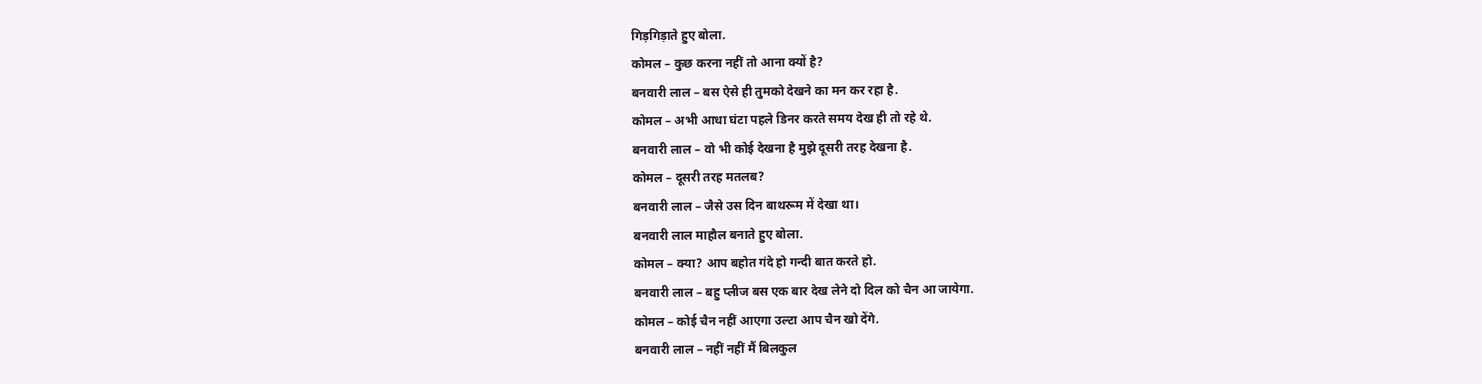गिड़गिड़ाते हुए बोला.
कोमल – कुछ करना नहीं तो आना क्यों है?
बनवारी लाल – बस ऐसे ही तुमको देखने का मन कर रहा है.
कोमल – अभी आधा घंटा पहले डिनर करते समय देख ही तो रहे थे.
बनवारी लाल – वो भी कोई देखना है मुझे दूसरी तरह देखना है.
कोमल – दूसरी तरह मतलब?
बनवारी लाल – जैसे उस दिन बाथरूम में देखा था।
बनवारी लाल माहौल बनाते हुए बोला.
कोमल – क्या? आप बहोत गंदे हो गन्दी बात करते हो.
बनवारी लाल – बहु प्लीज बस एक बार देख लेने दो दिल को चैन आ जायेगा.
कोमल – कोई चैन नहीं आएगा उल्टा आप चैन खो देंगे.
बनवारी लाल – नहीं नहीं मैं बिलकुल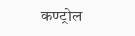कण्ट्रोल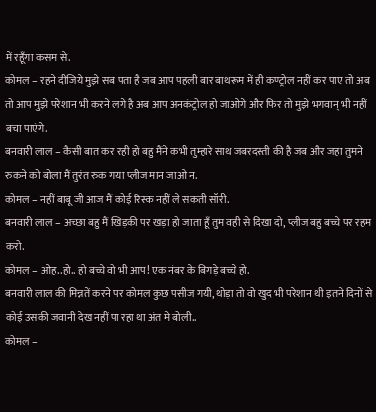में रहूँगा कसम से.
कोमल – रहने दीजिये मुझे सब पता है जब आप पहली बार बाथरूम में ही कण्ट्रोल नहीं कर पाए तो अब तो आप मुझे परेशान भी करने लगे है अब आप अनकंट्रोल हो जाओगे और फिर तो मुझे भगवान् भी नहीं बचा पाएंगे.
बनवारी लाल – कैसी बात कर रही हो बहु मैंने कभी तुम्हारे साथ जबरदस्ती की है जब और जहा तुमने रुकने को बोला मैं तुरंत रुक गया प्लीज मान जाओ न.
कोमल – नहीं बाबू जी आज मैं कोई रिस्क नहीं ले सकती सॉरी.
बनवारी लाल – अच्छा बहु मैं खिड़की पर खड़ा हो जाता हूँ तुम वही से दिखा दो, प्लीज बहु बच्चे पर रहम करो.
कोमल – ओह..हो.. हो बच्चे वो भी आप! एक नंबर के बिगड़े बच्चे हो.
बनवारी लाल की मिन्नतें करने पर कोमल कुछ पसीज गयी, थोड़ा तो वो खुद भी परेशान थी इतने दिनों से कोई उसकी जवानी देख नहीं पा रहा था अंत मे बोली..
कोमल –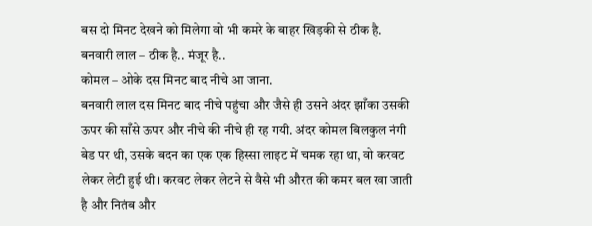बस दो मिनट देखने को मिलेगा वो भी कमरे के बाहर खिड़की से ठीक है.
बनवारी लाल – ठीक है.. मंजूर है..
कोमल – ओके दस मिनट बाद नीचे आ जाना.
बनवारी लाल दस मिनट बाद नीचे पहुंचा और जैसे ही उसने अंदर झाँका उसकी ऊपर की साँसे ऊपर और नीचे की नीचे ही रह गयी. अंदर कोमल बिलकुल नंगी बेड पर थी, उसके बदन का एक एक हिस्सा लाइट में चमक रहा था, वो करवट लेकर लेटी हुई थी। करवट लेकर लेटने से वैसे भी औरत की कमर बल खा जाती है और नितंब और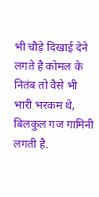भी चौड़े दिखाई देने लगते है कोमल के नितंब तो वैसे भी भारी भरकम थे, बिलकुल गज गामिनी लगती है.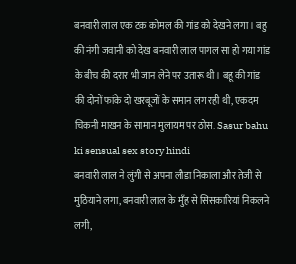बनवारी लाल एक टक कोमल की गांड को देखने लगा। बहु की नंगी जवानी को देख बनवारी लाल पागल सा हो गया गांड के बीच की दरार भी जान लेने पर उतारू थी। बहू की गांड की दोनों फांके दो खरबूजों के समान लग रही थी, एकदम चिकनी माखन के सामान मुलायम पर ठोस. Sasur bahu ki sensual sex story hindi
बनवारी लाल ने लुंगी से अपना लौडा निकाला और तेजी से मुठियाने लगा, बनवारी लाल के मुँह से सिसकारियां निकलने लगी,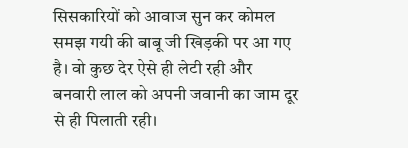सिसकारियों को आवाज सुन कर कोमल समझ गयी की बाबू जी खिड़की पर आ गए है। वो कुछ देर ऐसे ही लेटी रही और बनवारी लाल को अपनी जवानी का जाम दूर से ही पिलाती रही।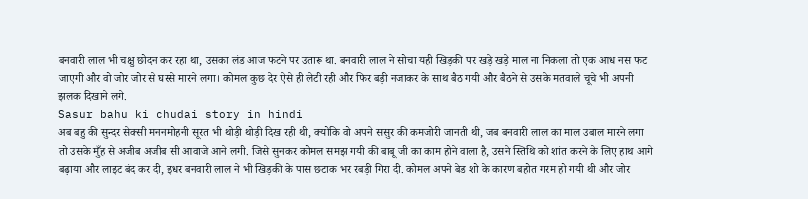बनवारी लाल भी चक्षु छोदन कर रहा था, उसका लंड आज फटने पर उतारू था. बनवारी लाल ने सोचा यही खिड़की पर खड़े खड़े माल ना निकला तो एक आध नस फट जाएगी और वो जोर जोर से घस्से मारने लगा। कोमल कुछ देर ऐसे ही लेटी रही और फिर बड़ी नजाकर के साथ बैठ गयी और बैठने से उसके मतवाले चूचे भी अपनी झलक दिखाने लगे.
Sasur bahu ki chudai story in hindi
अब बहु की सुन्दर सेक्सी मननमोहनी सूरत भी थोड़ी थोड़ी दिख रही थी, क्योकि वो अपने ससुर की कमजोरी जानती थी, जब बनवारी लाल का माल उबाल मारने लगा तो उसके मुँह से अजीब अजीब सी आवाजे आने लगी. जिसे सुनकर कोमल समझ गयी की बाबू जी का काम होने वाला है, उसने स्तिथि को शांत करने के लिए हाथ आगे बढ़ाया और लाइट बंद कर दी, इधर बनवारी लाल ने भी खिड़की के पास छटाक भर रबड़ी गिरा दी. कोमल अपने बेड शो के कारण बहोत गरम हो गयी थी और जोर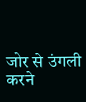जोर से उंगली करने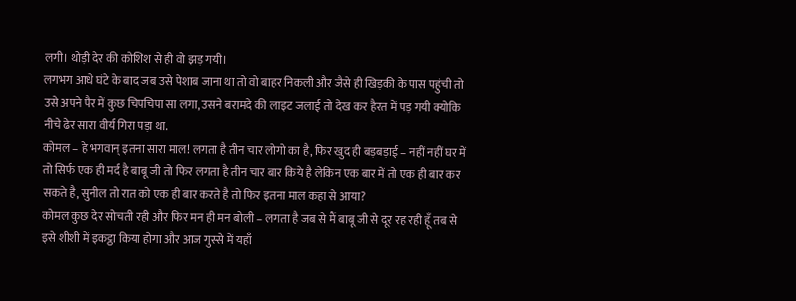लगी। थोड़ी देर की कोशिश से ही वो झड़ गयी।
लगभग आधे घंटे के बाद जब उसे पेशाब जाना था तो वो बाहर निकली और जैसे ही खिड़की के पास पहुंची तो उसे अपने पैर में कुछ चिपचिपा सा लगा, उसने बरामदे की लाइट जलाई तो देख कर हैरत में पड़ गयी क्योकि नीचे ढेर सारा वीर्य गिरा पड़ा था.
कोमल – हे भगवान् इतना सारा माल! लगता है तीन चार लोगो का है, फिर खुद ही बड़बड़ाई – नहीं नहीं घर में तो सिर्फ एक ही मर्द है बाबू जी तो फिर लगता है तीन चार बार किये है लेकिन एक बार में तो एक ही बार कर सकते है, सुनील तो रात को एक ही बार करते है तो फिर इतना माल कहा से आया?
कोमल कुछ देर सोचती रही और फिर मन ही मन बोली – लगता है जब से मैं बाबू जी से दूर रह रही हूँ तब से इसे शीशी में इकट्ठा किया होगा और आज गुस्से में यहाँ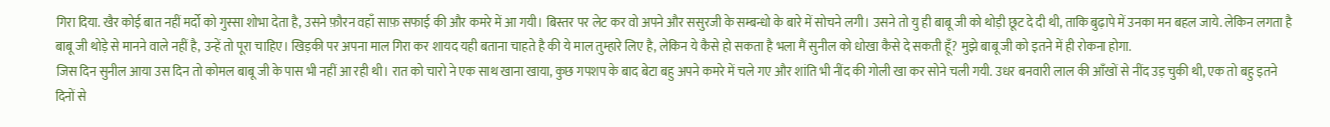गिरा दिया. खैर कोई बात नहीं मर्दो को गुस्सा शोभा देता है, उसने फ़ौरन वहाँ साफ़ सफाई की और कमरे में आ गयी। बिस्तर पर लेट कर वो अपने और ससुरजी के सम्बन्धो के बारे में सोचने लगी। उसने तो यु ही बाबू जी को थोड़ी छूट दे दी थी, ताकि बुढ़ापे में उनका मन बहल जाये. लेकिन लगता है बाबू जी थोड़े से मानने वाले नहीं है, उन्हें तो पूरा चाहिए। खिड़की पर अपना माल गिरा कर शायद यही बताना चाहते है की ये माल तुम्हारे लिए है, लेकिन ये कैसे हो सकता है भला मैं सुनील को धोखा कैसे दे सकती हूँ? मुझे बाबू जी को इतने में ही रोकना होगा.
जिस दिन सुनील आया उस दिन तो कोमल बाबू जी के पास भी नहीं आ रही थी। रात को चारो ने एक साथ खाना खाया, कुछ गपशप के बाद बेटा बहु अपने कमरे में चले गए और शांति भी नींद की गोली खा कर सोने चली गयी. उधर बनवारी लाल की आँखों से नींद उड़ चुकी थी, एक तो बहु इतने दिनों से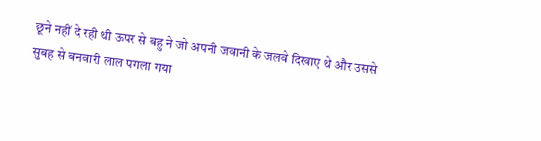छूने नहीं दे रही थी ऊपर से बहु ने जो अपनी जवानी के जलवे दिखाए थे और उससे सुबह से बनवारी लाल पगला गया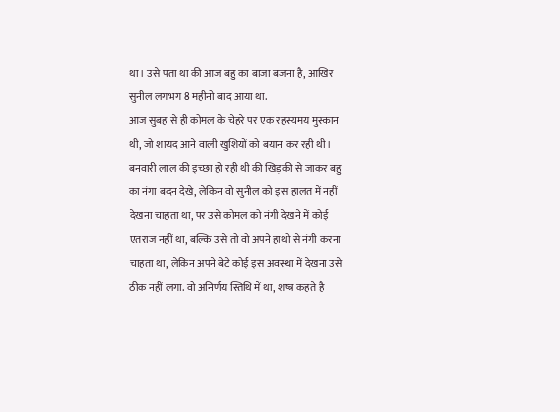था। उसे पता था की आज बहु का बाजा बजना है, आखिर सुनील लगभग 8 महीनो बाद आया था.
आज सुबह से ही कोमल के चेहरे पर एक रहस्यमय मुस्कान थी, जो शायद आने वाली खुशियों को बयान कर रही थी। बनवारी लाल की इच्छा हो रही थी की खिड़की से जाकर बहु का नंगा बदन देखे, लेकिन वो सुनील को इस हालत में नहीं देखना चाहता था, पर उसे कोमल को नंगी देखने में कोई एतराज नहीं था, बल्कि उसे तो वो अपने हाथो से नंगी करना चाहता था, लेकिन अपने बेटे कोई इस अवस्था में देखना उसे ठीक नहीं लगा. वो अनिर्णय स्तिथि में था, शष्त्र कहते है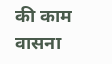की काम वासना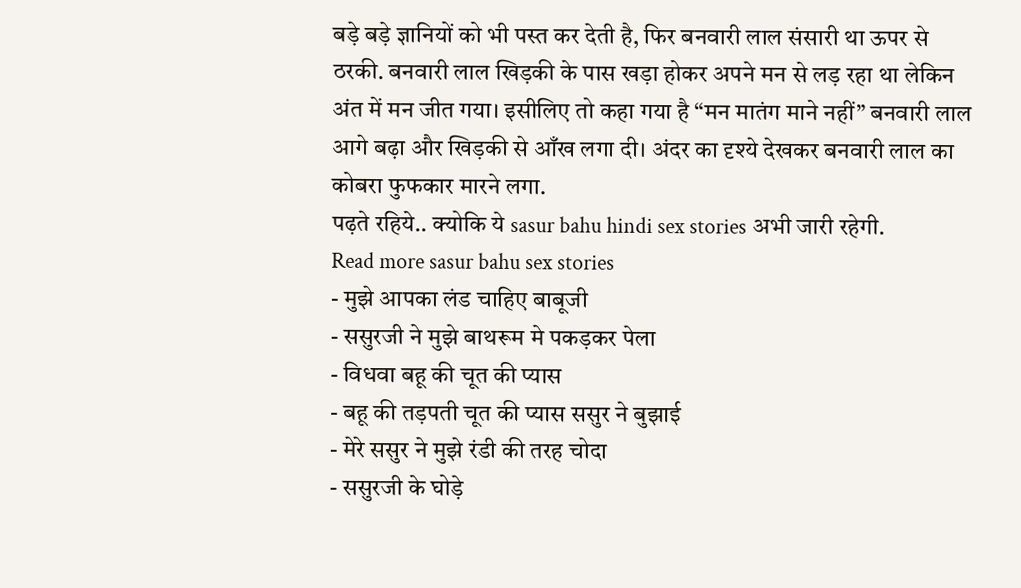बड़े बड़े ज्ञानियों को भी पस्त कर देती है, फिर बनवारी लाल संसारी था ऊपर से ठरकी. बनवारी लाल खिड़की के पास खड़ा होकर अपने मन से लड़ रहा था लेकिन अंत में मन जीत गया। इसीलिए तो कहा गया है “मन मातंग माने नहीं” बनवारी लाल आगे बढ़ा और खिड़की से आँख लगा दी। अंदर का दृश्ये देखकर बनवारी लाल का कोबरा फुफकार मारने लगा.
पढ़ते रहिये.. क्योकि ये sasur bahu hindi sex stories अभी जारी रहेगी.
Read more sasur bahu sex stories
- मुझे आपका लंड चाहिए बाबूजी
- ससुरजी ने मुझे बाथरूम मे पकड़कर पेला
- विधवा बहू की चूत की प्यास
- बहू की तड़पती चूत की प्यास ससुर ने बुझाई
- मेरे ससुर ने मुझे रंडी की तरह चोदा
- ससुरजी के घोड़े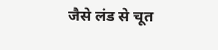जैसे लंड से चूत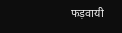फड़वायी